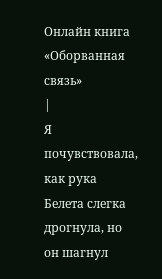Онлайн книга «Оборванная связь»
|
Я почувствовала, как рука Белета слегка дрогнула, но он шагнул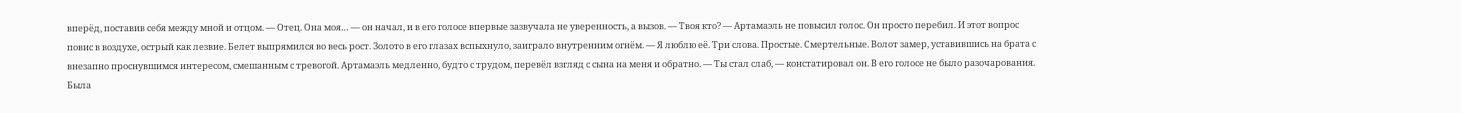вперёд, поставив себя между мной и отцом. — Отец. Она моя… — он начал, и в его голосе впервые зазвучала не уверенность, а вызов. — Твоя кто? — Артамаэль не повысил голос. Он просто перебил. И этот вопрос повис в воздухе, острый как лезвие. Белет выпрямился во весь рост. Золото в его глазах вспыхнуло, заиграло внутренним огнём. — Я люблю её. Три слова. Простые. Смертельные. Волот замер, уставившись на брата с внезапно проснувшимся интересом, смешанным с тревогой. Артамаэль медленно, будто с трудом, перевёл взгляд с сына на меня и обратно. — Ты стал слаб, — констатировал он. В его голосе не было разочарования. Была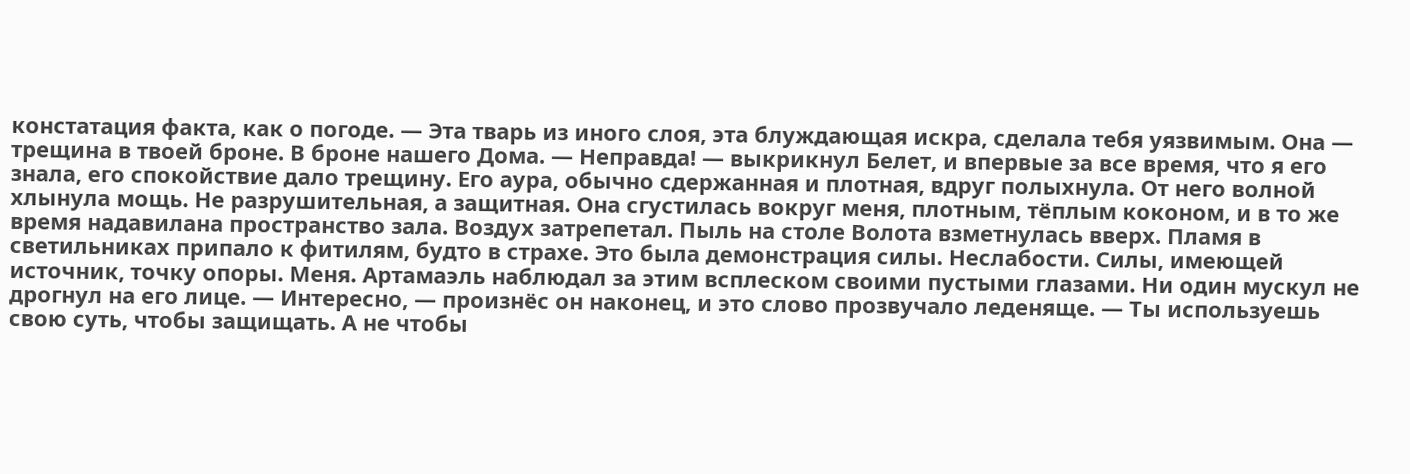констатация факта, как о погоде. — Эта тварь из иного слоя, эта блуждающая искра, сделала тебя уязвимым. Она — трещина в твоей броне. В броне нашего Дома. — Неправда! — выкрикнул Белет, и впервые за все время, что я его знала, его спокойствие дало трещину. Его аура, обычно сдержанная и плотная, вдруг полыхнула. От него волной хлынула мощь. Не разрушительная, а защитная. Она сгустилась вокруг меня, плотным, тёплым коконом, и в то же время надавилана пространство зала. Воздух затрепетал. Пыль на столе Волота взметнулась вверх. Пламя в светильниках припало к фитилям, будто в страхе. Это была демонстрация силы. Неслабости. Силы, имеющей источник, точку опоры. Меня. Артамаэль наблюдал за этим всплеском своими пустыми глазами. Ни один мускул не дрогнул на его лице. — Интересно, — произнёс он наконец, и это слово прозвучало леденяще. — Ты используешь свою суть, чтобы защищать. А не чтобы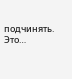подчинять. Это…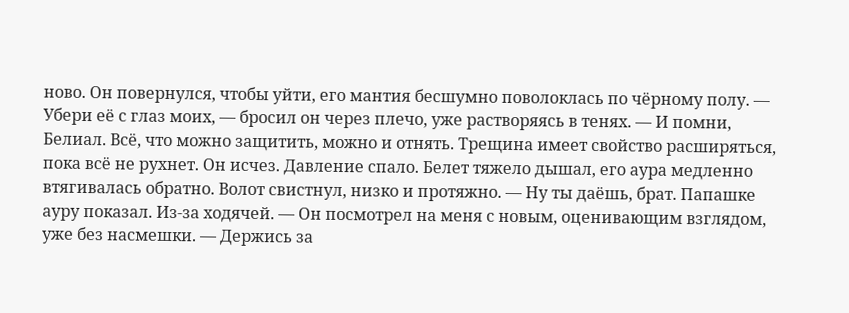ново. Он повернулся, чтобы уйти, его мантия бесшумно поволоклась по чёрному полу. — Убери её с глаз моих, — бросил он через плечо, уже растворяясь в тенях. — И помни, Белиал. Всё, что можно защитить, можно и отнять. Трещина имеет свойство расширяться, пока всё не рухнет. Он исчез. Давление спало. Белет тяжело дышал, его аура медленно втягивалась обратно. Волот свистнул, низко и протяжно. — Ну ты даёшь, брат. Папашке ауру показал. Из-за ходячей. — Он посмотрел на меня с новым, оценивающим взглядом, уже без насмешки. — Держись за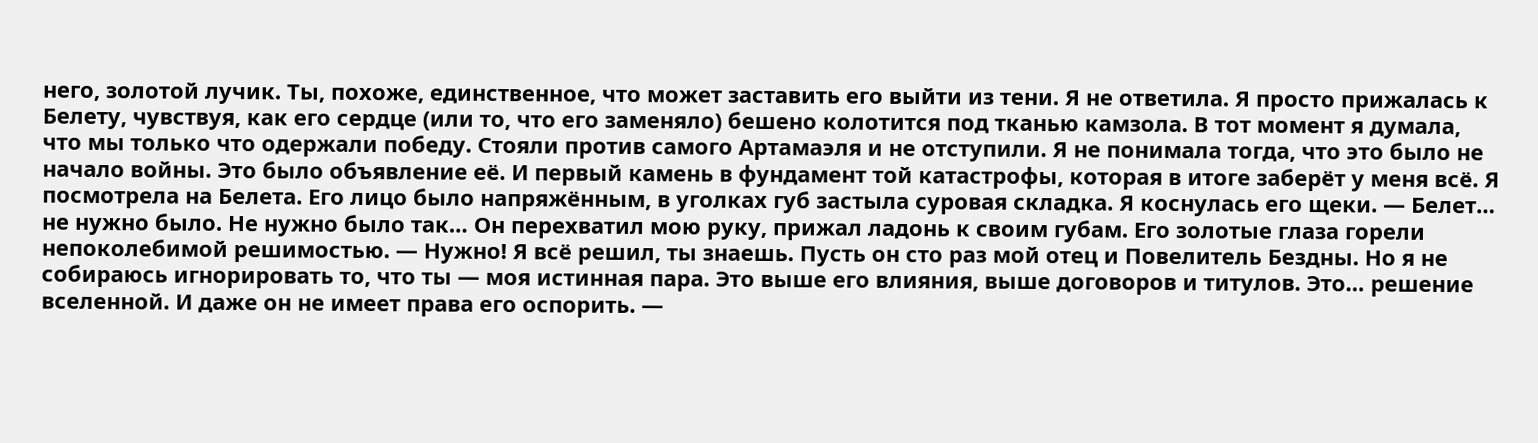него, золотой лучик. Ты, похоже, единственное, что может заставить его выйти из тени. Я не ответила. Я просто прижалась к Белету, чувствуя, как его сердце (или то, что его заменяло) бешено колотится под тканью камзола. В тот момент я думала, что мы только что одержали победу. Стояли против самого Артамаэля и не отступили. Я не понимала тогда, что это было не начало войны. Это было объявление её. И первый камень в фундамент той катастрофы, которая в итоге заберёт у меня всё. Я посмотрела на Белета. Его лицо было напряжённым, в уголках губ застыла суровая складка. Я коснулась его щеки. — Белет… не нужно было. Не нужно было так… Он перехватил мою руку, прижал ладонь к своим губам. Его золотые глаза горели непоколебимой решимостью. — Нужно! Я всё решил, ты знаешь. Пусть он сто раз мой отец и Повелитель Бездны. Но я не собираюсь игнорировать то, что ты — моя истинная пара. Это выше его влияния, выше договоров и титулов. Это… решение вселенной. И даже он не имеет права его оспорить. —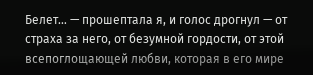Белет… — прошептала я, и голос дрогнул — от страха за него, от безумной гордости, от этой всепоглощающей любви, которая в его мире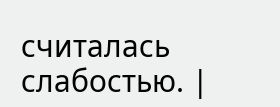считалась слабостью. |